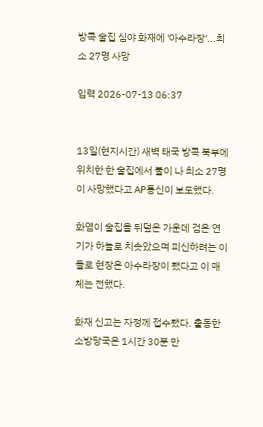방콕 술집 심야 화재에 '아수라장'...최소 27명 사망

입력 2026-07-13 06:37


13일(현지시간) 새벽 태국 방콕 북부에 위치한 한 술집에서 불이 나 최소 27명이 사망했다고 AP통신이 보도했다.

화염이 술집을 뒤덮은 가운데 검은 연기가 하늘로 치솟았으며 피신하려는 이들로 현장은 아수라장이 됐다고 이 매체는 전했다.

화재 신고는 자정께 접수됐다. 출동한 소방당국은 1시간 30분 만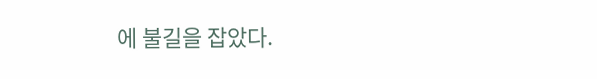에 불길을 잡았다.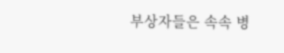부상자들은 속속 병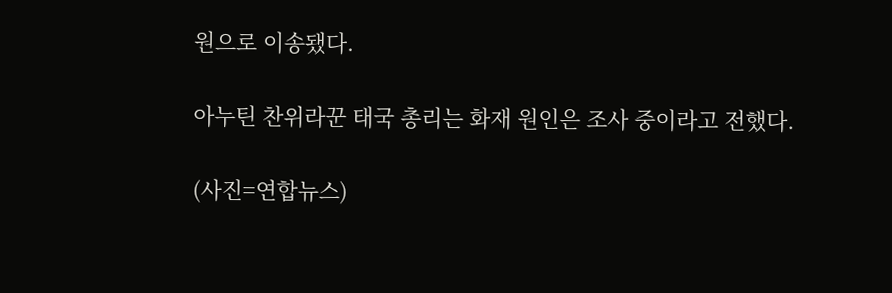원으로 이송됐다.

아누틴 찬위라꾼 태국 총리는 화재 원인은 조사 중이라고 전했다.

(사진=연합뉴스)